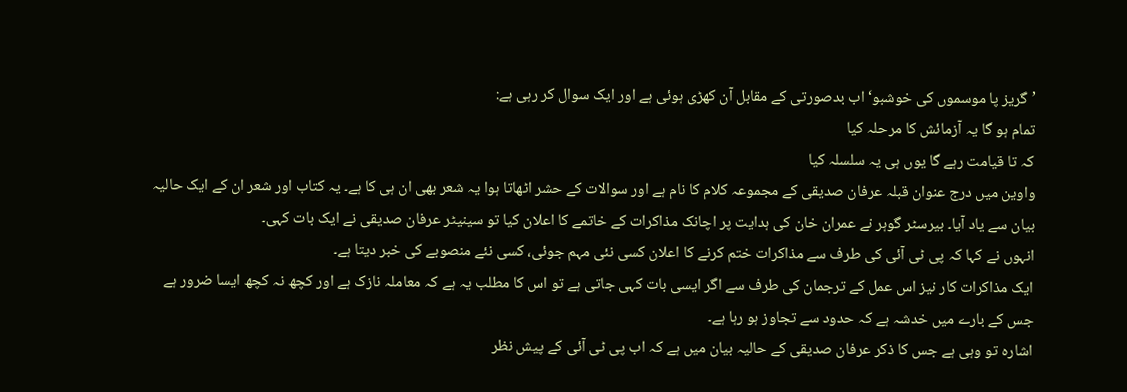’گریز پا موسموں کی خوشبو‘ اب بدصورتی کے مقابل آن کھڑی ہوئی ہے اور ایک سوال کر رہی ہے:
تمام ہو گا یہ آزمائش کا مرحلہ کیا
کہ تا قیامت رہے گا یوں ہی یہ سلسلہ کیا
واوین میں درج عنوان قبلہ عرفان صدیقی کے مجموعہ کلام کا نام ہے اور سوالات کے حشر اٹھاتا ہوا یہ شعر بھی ان ہی کا ہے۔ یہ کتاب اور شعر ان کے ایک حالیہ بیان سے یاد آیا۔ بیرسٹر گوہر نے عمران خان کی ہدایت پر اچانک مذاکرات کے خاتمے کا اعلان کیا تو سینیٹر عرفان صدیقی نے ایک بات کہی۔
انہوں نے کہا کہ پی ٹی آئی کی طرف سے مذاکرات ختم کرنے کا اعلان کسی نئی مہم جوئی، کسی نئے منصوبے کی خبر دیتا ہے۔
ایک مذاکرات کار نیز اس عمل کے ترجمان کی طرف سے اگر ایسی بات کہی جاتی ہے تو اس کا مطلب یہ ہے کہ معاملہ نازک ہے اور کچھ نہ کچھ ایسا ضرور ہے جس کے بارے میں خدشہ ہے کہ حدود سے تجاوز ہو رہا ہے۔
اشارہ تو وہی ہے جس کا ذکر عرفان صدیقی کے حالیہ بیان میں ہے کہ اب پی ٹی آئی کے پیش نظر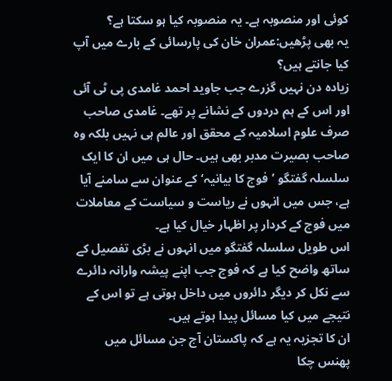کوئی اور منصوبہ ہے۔ یہ منصوبہ کیا ہو سکتا ہے؟
یہ بھی پڑھیں:عمران خان کی پارسائی کے بارے میں آپ کیا جانتے ہیں؟
زیادہ دن نہیں گزرے جب جاوید احمد غامدی پی ٹی آئی اور اس کے ہم دردوں کے نشانے پر تھے۔ غامدی صاحب صرف علوم اسلامیہ کے محقق اور عالم ہی نہیں بلکہ وہ صاحب بصیرت مدبر بھی ہیں۔ حال ہی میں ان کا ایک سلسلہ گفتگو ’فوج کا بیانیہ‘ کے عنوان سے سامنے آیا ہے، جس میں انہوں نے ریاست و سیاست کے معاملات میں فوج کے کردار پر اظہار خیال کیا ہے۔
اس طویل سلسلہ گفتگو میں انہوں نے بڑی تفصیل کے ساتھ واضح کیا ہے کہ فوج جب اپنے پیشہ وارانہ دائرے سے نکل کر دیگر دائروں میں داخل ہوتی ہے تو اس کے نتیجے میں کیا مسائل پیدا ہوتے ہیں۔
ان کا تجزیہ یہ ہے کہ پاکستان آج جن مسائل میں پھنس چکا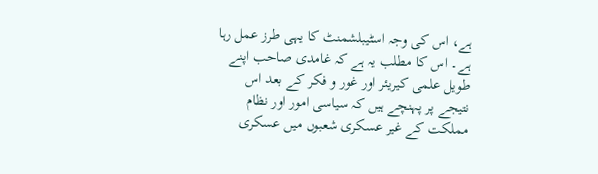ہے، اس کی وجہ اسٹیبلشمنٹ کا یہی طرز عمل رہا ہے۔ اس کا مطلب یہ ہے کہ غامدی صاحب اپنے طویل علمی کیریئر اور غور و فکر کے بعد اس نتیجے پر پہنچے ہیں کہ سیاسی امور اور نظام مملکت کے غیر عسکری شعبوں میں عسکری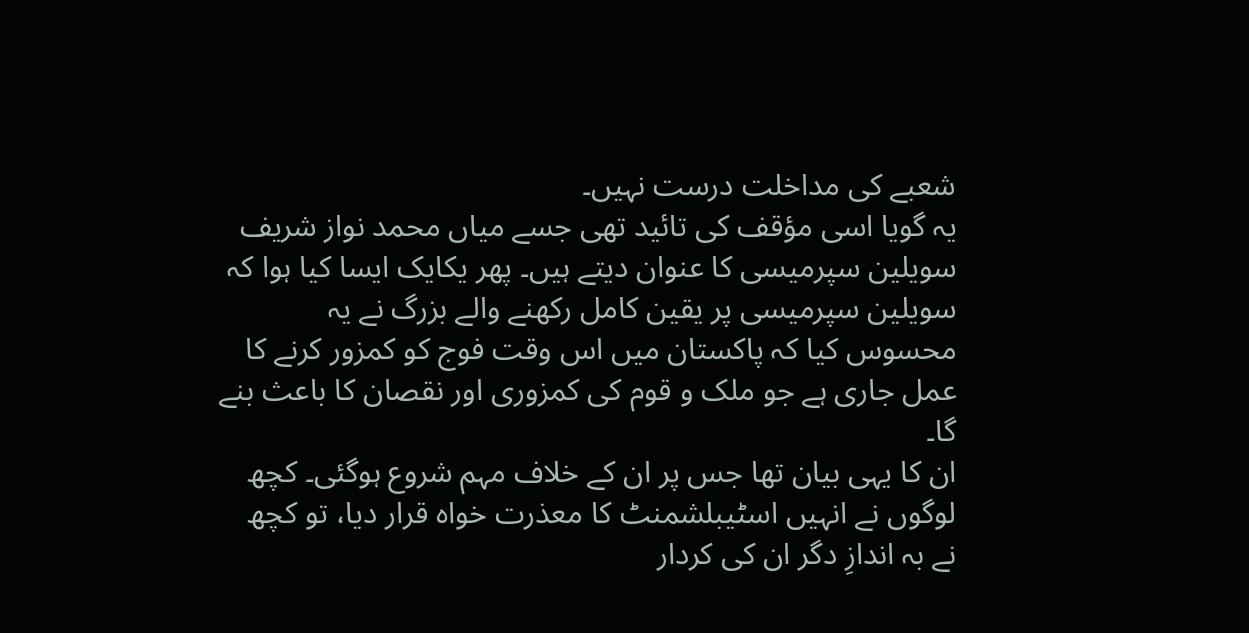شعبے کی مداخلت درست نہیں۔
یہ گویا اسی مؤقف کی تائید تھی جسے میاں محمد نواز شریف سویلین سپرمیسی کا عنوان دیتے ہیں۔ پھر یکایک ایسا کیا ہوا کہ سویلین سپرمیسی پر یقین کامل رکھنے والے بزرگ نے یہ محسوس کیا کہ پاکستان میں اس وقت فوج کو کمزور کرنے کا عمل جاری ہے جو ملک و قوم کی کمزوری اور نقصان کا باعث بنے گا۔
ان کا یہی بیان تھا جس پر ان کے خلاف مہم شروع ہوگئی۔ کچھ لوگوں نے انہیں اسٹیبلشمنٹ کا معذرت خواہ قرار دیا، تو کچھ نے بہ اندازِ دگر ان کی کردار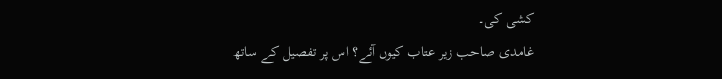کشی کی۔
غامدی صاحب زیر عتاب کیوں آئے؟ اس پر تفصیل کے ساتھ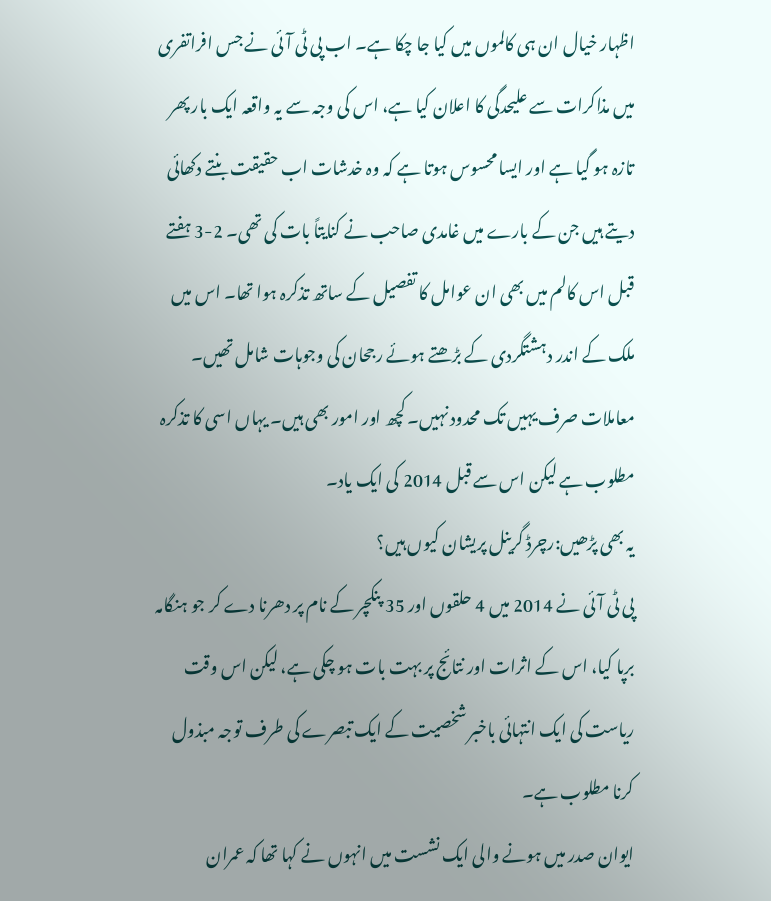اظہار خیال ان ہی کالموں میں کیا جا چکا ہے۔ اب پی ٹی آئی نے جس افراتفری میں مذاکرات سے علیحدگی کا اعلان کیا ہے، اس کی وجہ سے یہ واقعہ ایک بار پھر تازہ ہو گیا ہے اور ایسا محسوس ہوتا ہے کہ وہ خدشات اب حقیقت بنتے دکھائی دیتے ہیں جن کے بارے میں غامدی صاحب نے کنایتاً بات کی تھی۔ 2-3 ہفتے قبل اس کالم میں بھی ان عوامل کا تفصیل کے ساتھ تذکرہ ہوا تھا۔ اس میں ملک کے اندر دہشتگردی کے بڑھتے ہوئے رجحان کی وجوہات شامل تھیں۔ معاملات صرف یہیں تک محدود نہیں۔ کچھ اور امور بھی ہیں۔ یہاں اسی کا تذکرہ مطلوب ہے لیکن اس سے قبل 2014 کی ایک یاد۔
یہ بھی پڑھیں:رچرڈ گرینل پریشان کیوں ہیں؟
پی ٹی آئی نے 2014 میں 4 حلقوں اور 35 پنکچر کے نام پر دھرنا دے کر جو ہنگامہ برپا کیا، اس کے اثرات اور نتائج پر بہت بات ہو چکی ہے، لیکن اس وقت ریاست کی ایک انتہائی باخبر شخصیت کے ایک تبصرے کی طرف توجہ مبذول کرنا مطلوب ہے۔
ایوان صدر میں ہونے والی ایک نشست میں انہوں نے کہا تھا کہ عمران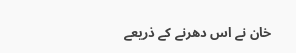خان نے اس دھرنے کے ذریعے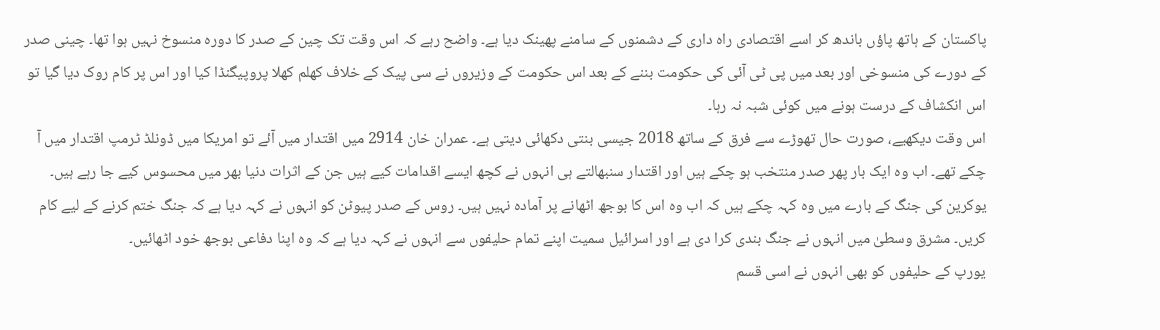پاکستان کے ہاتھ پاؤں باندھ کر اسے اقتصادی راہ داری کے دشمنوں کے سامنے پھینک دیا ہے۔ واضح رہے کہ اس وقت تک چین کے صدر کا دورہ منسوخ نہیں ہوا تھا۔ چینی صدر کے دورے کی منسوخی اور بعد میں پی ٹی آئی کی حکومت بننے کے بعد اس حکومت کے وزیروں نے سی پیک کے خلاف کھلم کھلا پروپیگنڈا کیا اور اس پر کام روک دیا گیا تو اس انکشاف کے درست ہونے میں کوئی شبہ نہ رہا۔
اس وقت دیکھیے، صورت حال تھوڑے سے فرق کے ساتھ 2018 جیسی بنتی دکھائی دیتی ہے۔ عمران خان 2914 میں اقتدار میں آئے تو امریکا میں ڈونلڈ ٹرمپ اقتدار میں آ چکے تھے۔ اب وہ ایک بار پھر صدر منتخب ہو چکے ہیں اور اقتدار سنبھالتے ہی انہوں نے کچھ ایسے اقدامات کیے ہیں جن کے اثرات دنیا بھر میں محسوس کیے جا رہے ہیں۔
یوکرین کی جنگ کے بارے میں وہ کہہ چکے ہیں کہ اب وہ اس کا بوجھ اٹھانے پر آمادہ نہیں ہیں۔ روس کے صدر پیوٹن کو انہوں نے کہہ دیا ہے کہ جنگ ختم کرنے کے لیے کام کریں۔ مشرق وسطیٰ میں انہوں نے جنگ بندی کرا دی ہے اور اسرائیل سمیت اپنے تمام حلیفوں سے انہوں نے کہہ دیا ہے کہ وہ اپنا دفاعی بوجھ خود اٹھائیں۔
یورپ کے حلیفوں کو بھی انہوں نے اسی قسم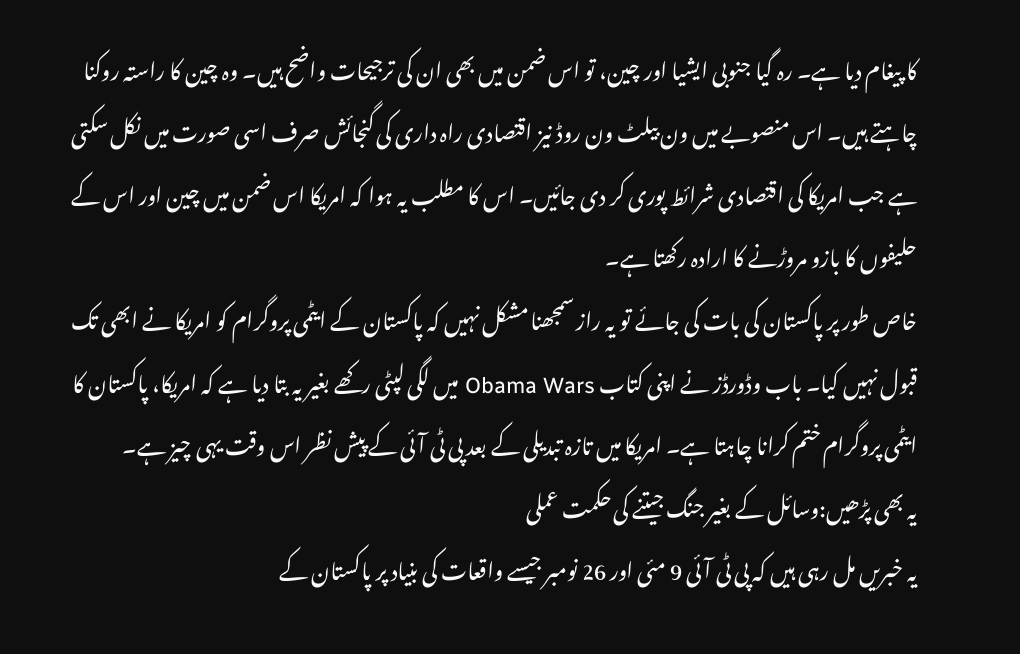کا پیغام دیا ہے۔ رہ گیا جنوبی ایشیا اور چین، تو اس ضمن میں بھی ان کی ترجیحات واضح ہیں۔ وہ چین کا راستہ روکنا چاہتے ہیں۔ اس منصوبے میں ون بیلٹ ون روڈ نیز اقتصادی راہ داری کی گنجائش صرف اسی صورت میں نکل سکتی ہے جب امریکا کی اقتصادی شرائط پوری کر دی جائیں۔ اس کا مطلب یہ ہوا کہ امریکا اس ضمن میں چین اور اس کے حلیفوں کا بازو مروڑنے کا ارادہ رکھتا ہے۔
خاص طور پر پاکستان کی بات کی جائے تو یہ راز سمجھنا مشکل نہیں کہ پاکستان کے ایٹمی پروگرام کو امریکا نے ابھی تک قبول نہیں کیا۔ باب وڈورڈز نے اپنی کتاب Obama Wars میں لگی لپٹی رکھے بغیر یہ بتا دیا ہے کہ امریکا، پاکستان کا ایٹمی پروگرام ختم کرانا چاہتا ہے۔ امریکا میں تازہ تبدیلی کے بعد پی ٹی آئی کے پیش نظر اس وقت یہی چیز ہے۔
یہ بھی پڑھیں:وسائل کے بغیر جنگ جیتنے کی حکمت عملی
یہ خبریں مل رہی ہیں کہ پی ٹی آئی 9 مئی اور 26 نومبر جیسے واقعات کی بنیاد پر پاکستان کے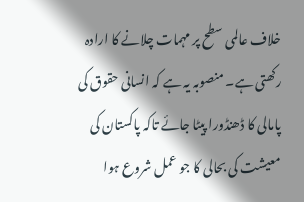خلاف عالمی سطح پر مہمات چلانے کا ارادہ رکھتی ہے۔ منصوبہ یہ ہے کہ انسانی حقوق کی پامالی کا ڈھنڈورا پیٹا جائے تاکہ پاکستان کی معیشت کی بحالی کا جو عمل شروع ہوا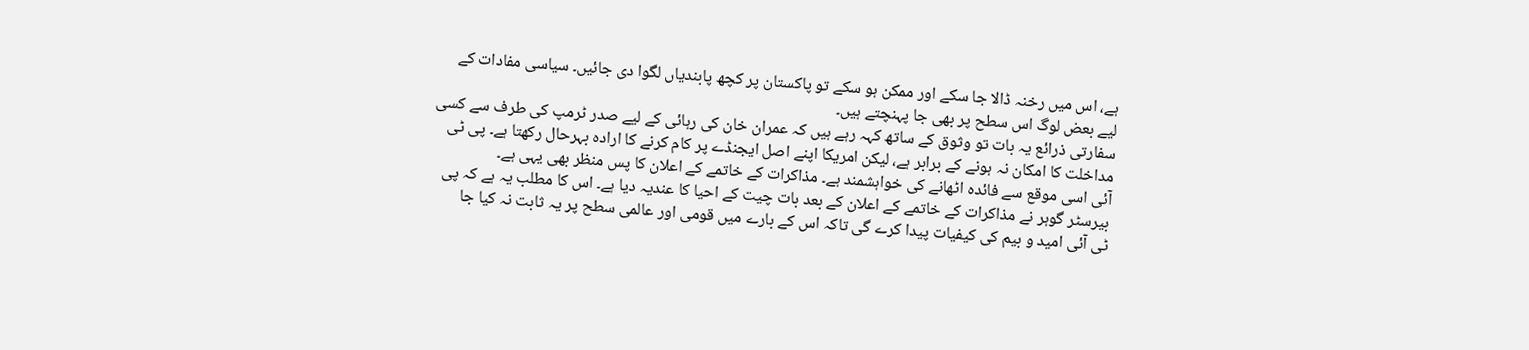ہے، اس میں رخنہ ڈالا جا سکے اور ممکن ہو سکے تو پاکستان پر کچھ پابندیاں لگوا دی جائیں۔ سیاسی مفادات کے لیے بعض لوگ اس سطح پر بھی جا پہنچتے ہیں۔
سفارتی ذرائع یہ بات تو وثوق کے ساتھ کہہ رہے ہیں کہ عمران خان کی رہائی کے لیے صدر ٹرمپ کی طرف سے کسی مداخلت کا امکان نہ ہونے کے برابر ہے، لیکن امریکا اپنے اصل ایجنڈے پر کام کرنے کا ارادہ بہرحال رکھتا ہے۔ پی ٹی آئی اسی موقع سے فائدہ اٹھانے کی خواہشمند ہے۔ مذاکرات کے خاتمے کے اعلان کا پس منظر بھی یہی ہے۔
بیرسٹر گوہر نے مذاکرات کے خاتمے کے اعلان کے بعد بات چیت کے احیا کا عندیہ دیا ہے۔ اس کا مطلب یہ ہے کہ پی ٹی آئی امید و بیم کی کیفیات پیدا کرے گی تاکہ اس کے بارے میں قومی اور عالمی سطح پر یہ ثابت نہ کیا جا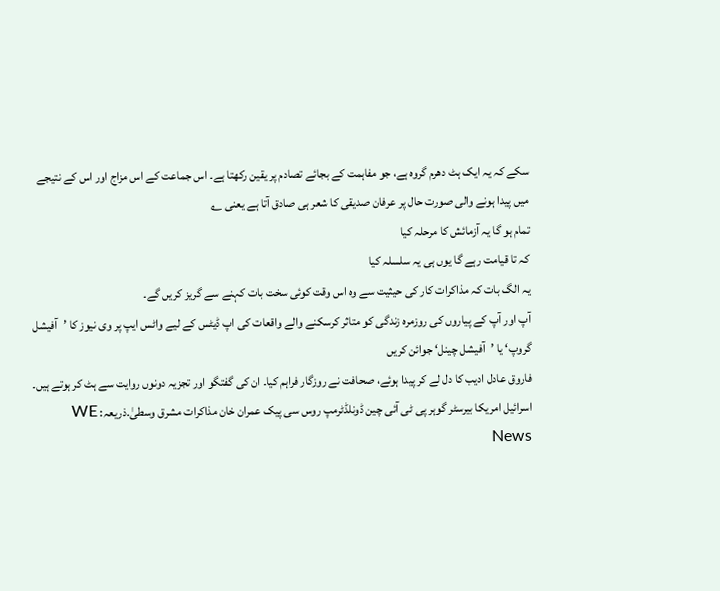سکے کہ یہ ایک ہٹ دھرم گروہ ہے، جو مفاہمت کے بجائے تصادم پر یقین رکھتا ہے۔ اس جماعت کے اس مزاج اور اس کے نتیجے میں پیدا ہونے والی صورت حال پر عرفان صدیقی کا شعر ہی صادق آتا ہے یعنی ؎
تمام ہو گا یہ آزمائش کا مرحلہ کیا
کہ تا قیامت رہے گا یوں ہی یہ سلسلہ کیا
یہ الگ بات کہ مذاکرات کار کی حیثیت سے وہ اس وقت کوئی سخت بات کہنے سے گریز کریں گے۔
آپ اور آپ کے پیاروں کی روزمرہ زندگی کو متاثر کرسکنے والے واقعات کی اپ ڈیٹس کے لیے واٹس ایپ پر وی نیوز کا ’آفیشل گروپ‘ یا ’آفیشل چینل‘ جوائن کریں
فاروق عادل ادیب کا دل لے کر پیدا ہوئے، صحافت نے روزگار فراہم کیا۔ ان کی گفتگو اور تجزیہ دونوں روایت سے ہٹ کر ہوتے ہیں۔
اسرائیل امریکا بیرسٹر گوہر پی ٹی آئی چین ڈونلڈٹرمپ روس سی پیک عمران خان مذاکرات مشرق وسطیٰ.ذریعہ: WE News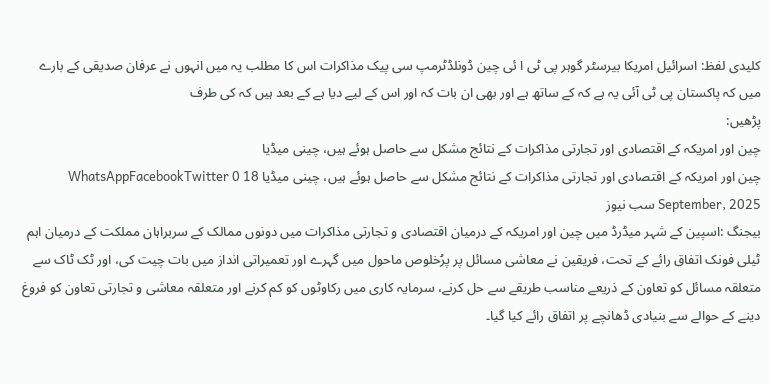کلیدی لفظ: اسرائیل امریکا بیرسٹر گوہر پی ٹی ا ئی چین ڈونلڈٹرمپ سی پیک مذاکرات اس کا مطلب یہ میں انہوں نے عرفان صدیقی کے بارے میں کہ پاکستان پی ٹی آئی یہ ہے کہ کے ساتھ ہے اور بھی ان بات کہ اور اس کے لیے دیا ہے کے بعد ہیں کہ کی طرف
پڑھیں:
چین اور امریکہ کے اقتصادی اور تجارتی مذاکرات کے نتائج مشکل سے حاصل ہوئے ہیں، چینی میڈیا
چین اور امریکہ کے اقتصادی اور تجارتی مذاکرات کے نتائج مشکل سے حاصل ہوئے ہیں، چینی میڈیا WhatsAppFacebookTwitter 0 18 September, 2025 سب نیوز
بیجنگ :اسپین کے شہر میڈرڈ میں چین اور امریکہ کے درمیان اقتصادی و تجارتی مذاکرات میں دونوں ممالک کے سربراہان مملکت کے درمیان اہم ٹیلی فونک اتفاق رائے کے تحت، فریقین نے معاشی مسائل پر پرُخلوص ماحول میں گہرے اور تعمیراتی انداز میں بات چیت کی، اور ٹک ٹاک سے متعلقہ مسائل کو تعاون کے ذریعے مناسب طریقے سے حل کرنے، سرمایہ کاری میں رکاوٹوں کو کم کرنے اور متعلقہ معاشی و تجارتی تعاون کو فروغ دینے کے حوالے سے بنیادی ڈھانچے پر اتفاق رائے کیا گیا۔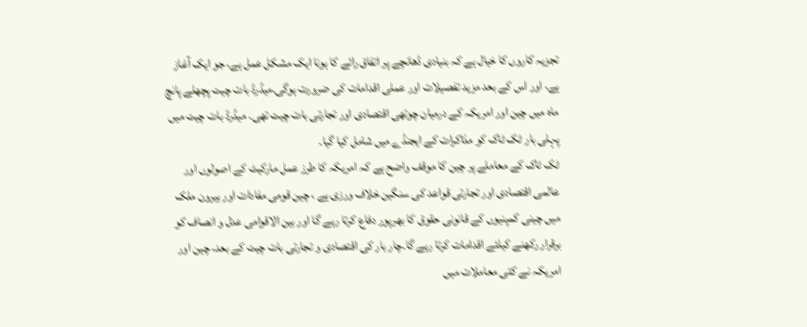تجزیہ کاروں کا خیال ہے کہ بنیادی ڈھانچے پر اتفاق رائے کا ہونا ایک مشکل عمل ہے، جو ایک آغاز ہے، اور اس کے بعد مزید تفصیلات اور عملی اقدامات کی ضرورت ہوگی.میڈرڈ بات چیت پچھلے پانچ ماہ میں چین اور امریکہ کے درمیان چوتھی اقتصادی اور تجارتی بات چیت تھی۔ میڈرڈ بات چیت میں پہلی بار ٹک ٹاک کو مذاکرات کے ایجنڈے میں شامل کیا گیا۔
ٹک ٹاک کے معاملے پر چین کا موقف واضح ہے کہ امریکہ کا طرز عمل مارکیٹ کے اصولوں اور عالمی اقتصادی اور تجارتی قواعد کی سنگین خلاف ورزی ہے ، چین قومی مفادات اور بیرون ملک میں چینی کمپنیوں کے قانونی حقوق کا بھرپور دفاع کرتا رہے گا اور بین الاقوامی عدل و انصاف کو برقرار رکھنے کیلئے اقدامات کرتا رہے گا۔چار بار کی اقتصادی و تجارتی بات چیت کے بعد، چین اور امریکہ نے کئی معاملات میں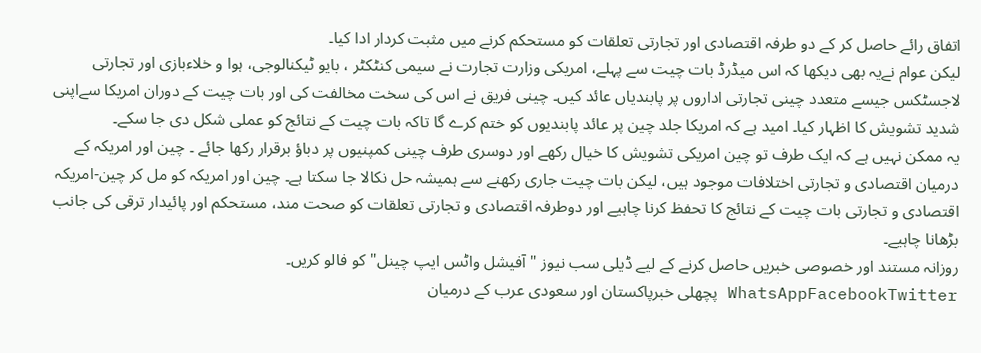اتفاق رائے حاصل کر کے دو طرفہ اقتصادی اور تجارتی تعلقات کو مستحکم کرنے میں مثبت کردار ادا کیا۔
لیکن عوام نےیہ بھی دیکھا کہ اس میڈرڈ بات چیت سے پہلے، امریکی وزارت تجارت نے سیمی کنٹکٹر ، بایو ٹیکنالوجی، ہوا و خلاءبازی اور تجارتی لاجسٹکس جیسے متعدد چینی تجارتی اداروں پر پابندیاں عائد کیں۔ چینی فریق نے اس کی سخت مخالفت کی اور بات چیت کے دوران امریکا سےاپنی شدید تشویش کا اظہار کیا۔ امید ہے کہ امریکا جلد چین پر عائد پابندیوں کو ختم کرے گا تاکہ بات چیت کے نتائج کو عملی شکل دی جا سکے۔
یہ ممکن نہیں ہے کہ ایک طرف تو چین امریکی تشویش کا خیال رکھے اور دوسری طرف چینی کمپنیوں پر دباؤ برقرار رکھا جائے ۔ چین اور امریکہ کے درمیان اقتصادی و تجارتی اختلافات موجود ہیں، لیکن بات چیت جاری رکھنے سے ہمیشہ حل نکالا جا سکتا ہے۔ چین اور امریکہ کو مل کر چین-امریکہ اقتصادی و تجارتی بات چیت کے نتائج کا تحفظ کرنا چاہیے اور دوطرفہ اقتصادی و تجارتی تعلقات کو صحت مند، مستحکم اور پائیدار ترقی کی جانب بڑھانا چاہیے۔
روزانہ مستند اور خصوصی خبریں حاصل کرنے کے لیے ڈیلی سب نیوز "آفیشل واٹس ایپ چینل" کو فالو کریں۔
WhatsAppFacebookTwitter پچھلی خبرپاکستان اور سعودی عرب کے درمیان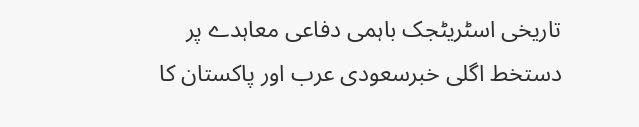تاریخی اسٹریٹجک باہمی دفاعی معاہدے پر دستخط اگلی خبرسعودی عرب اور پاکستان کا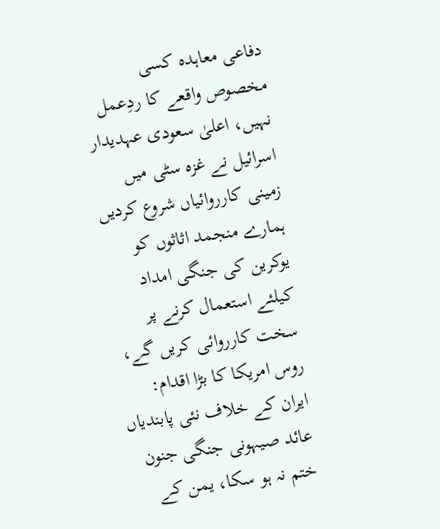دفاعی معاہدہ کسی مخصوص واقعے کا ردِعمل نہیں، اعلیٰ سعودی عہدیدار اسرائیل نے غزہ سٹی میں زمینی کارروائیاں شروع کردیں ہمارے منجمد اثاثوں کو یوکرین کی جنگی امداد کیلئے استعمال کرنے پر سخت کارروائی کریں گے، روس امریکا کا بڑا اقدام: ایران کے خلاف نئی پابندیاں عائد صیہونی جنگی جنون ختم نہ ہو سکا، یمن کے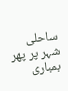ساحلی شہر پر پھر بمباری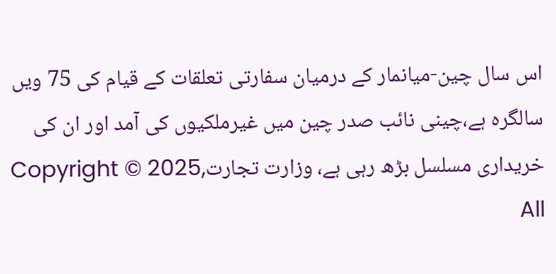اس سال چین-میانمار کے درمیان سفارتی تعلقات کے قیام کی 75 ویں سالگرہ ہے،چینی نائب صدر چین میں غیرملکیوں کی آمد اور ان کی خریداری مسلسل بڑھ رہی ہے، وزارت تجارتCopyright © 2025, All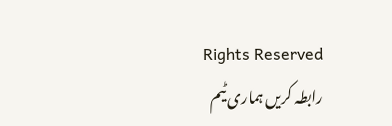Rights Reserved
رابطہ کریں ہماری ٹیم